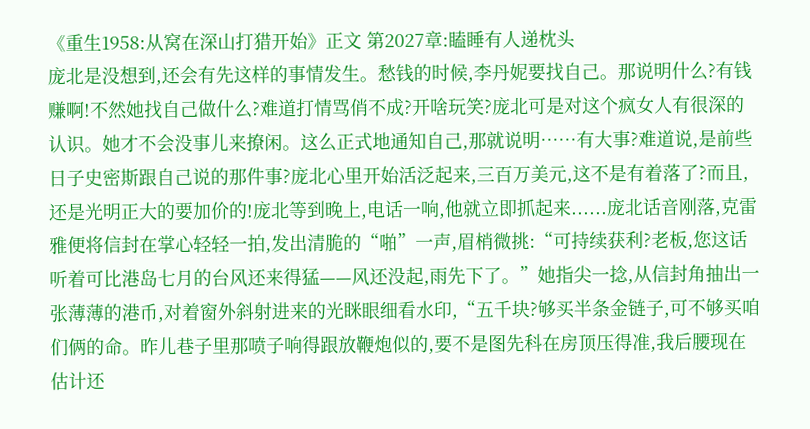《重生1958:从窝在深山打猎开始》正文 第2027章:瞌睡有人递枕头
庞北是没想到,还会有先这样的事情发生。愁钱的时候,李丹妮要找自己。那说明什么?有钱赚啊!不然她找自己做什么?难道打情骂俏不成?开啥玩笑?庞北可是对这个疯女人有很深的认识。她才不会没事儿来撩闲。这么正式地通知自己,那就说明……有大事?难道说,是前些日子史密斯跟自己说的那件事?庞北心里开始活泛起来,三百万美元,这不是有着落了?而且,还是光明正大的要加价的!庞北等到晚上,电话一响,他就立即抓起来......庞北话音刚落,克雷雅便将信封在掌心轻轻一拍,发出清脆的“啪”一声,眉梢微挑:“可持续获利?老板,您这话听着可比港岛七月的台风还来得猛——风还没起,雨先下了。”她指尖一捻,从信封角抽出一张薄薄的港币,对着窗外斜射进来的光眯眼细看水印,“五千块?够买半条金链子,可不够买咱们俩的命。昨儿巷子里那喷子响得跟放鞭炮似的,要不是图先科在房顶压得准,我后腰现在估计还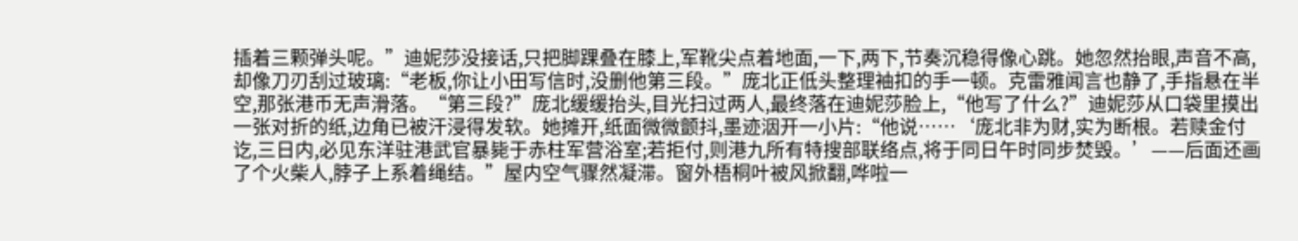插着三颗弹头呢。”迪妮莎没接话,只把脚踝叠在膝上,军靴尖点着地面,一下,两下,节奏沉稳得像心跳。她忽然抬眼,声音不高,却像刀刃刮过玻璃:“老板,你让小田写信时,没删他第三段。”庞北正低头整理袖扣的手一顿。克雷雅闻言也静了,手指悬在半空,那张港币无声滑落。“第三段?”庞北缓缓抬头,目光扫过两人,最终落在迪妮莎脸上,“他写了什么?”迪妮莎从口袋里摸出一张对折的纸,边角已被汗浸得发软。她摊开,纸面微微颤抖,墨迹洇开一小片:“他说……‘庞北非为财,实为断根。若赎金付讫,三日内,必见东洋驻港武官暴毙于赤柱军营浴室;若拒付,则港九所有特搜部联络点,将于同日午时同步焚毁。’——后面还画了个火柴人,脖子上系着绳结。”屋内空气骤然凝滞。窗外梧桐叶被风掀翻,哗啦一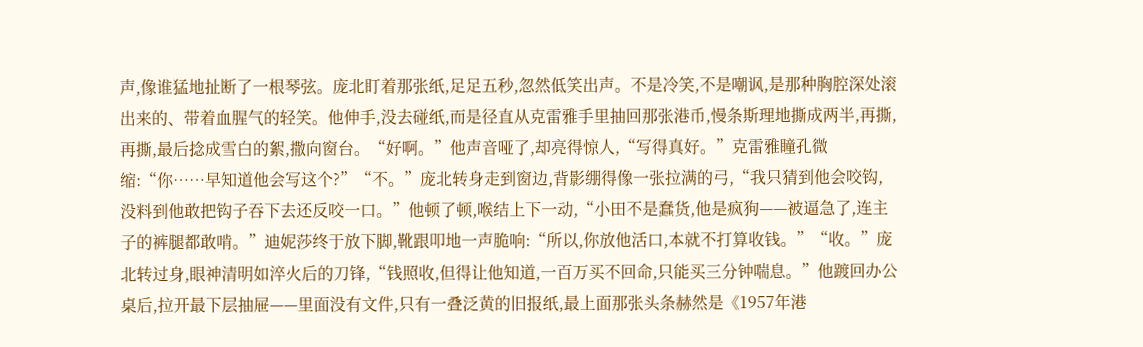声,像谁猛地扯断了一根琴弦。庞北盯着那张纸,足足五秒,忽然低笑出声。不是冷笑,不是嘲讽,是那种胸腔深处滚出来的、带着血腥气的轻笑。他伸手,没去碰纸,而是径直从克雷雅手里抽回那张港币,慢条斯理地撕成两半,再撕,再撕,最后捻成雪白的絮,撒向窗台。“好啊。”他声音哑了,却亮得惊人,“写得真好。”克雷雅瞳孔微缩:“你……早知道他会写这个?”“不。”庞北转身走到窗边,背影绷得像一张拉满的弓,“我只猜到他会咬钩,没料到他敢把钩子吞下去还反咬一口。”他顿了顿,喉结上下一动,“小田不是蠢货,他是疯狗——被逼急了,连主子的裤腿都敢啃。”迪妮莎终于放下脚,靴跟叩地一声脆响:“所以,你放他活口,本就不打算收钱。”“收。”庞北转过身,眼神清明如淬火后的刀锋,“钱照收,但得让他知道,一百万买不回命,只能买三分钟喘息。”他踱回办公桌后,拉开最下层抽屉——里面没有文件,只有一叠泛黄的旧报纸,最上面那张头条赫然是《1957年港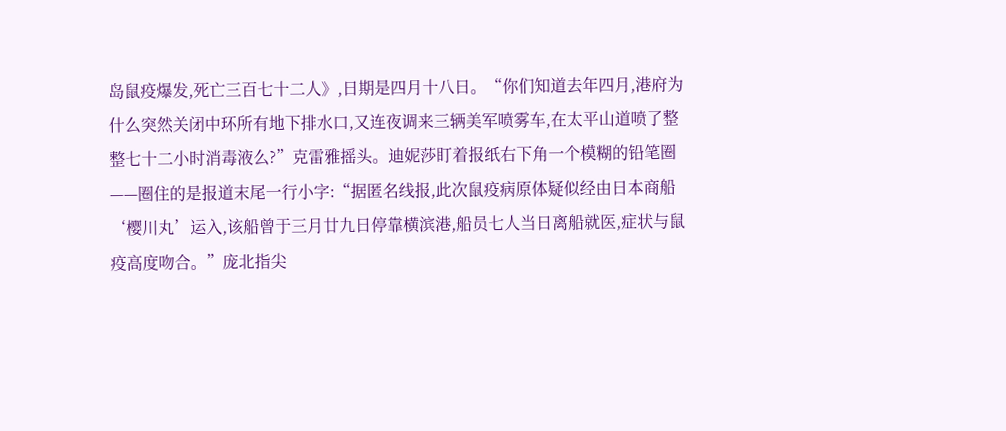岛鼠疫爆发,死亡三百七十二人》,日期是四月十八日。“你们知道去年四月,港府为什么突然关闭中环所有地下排水口,又连夜调来三辆美军喷雾车,在太平山道喷了整整七十二小时消毒液么?”克雷雅摇头。迪妮莎盯着报纸右下角一个模糊的铅笔圈——圈住的是报道末尾一行小字:“据匿名线报,此次鼠疫病原体疑似经由日本商船‘樱川丸’运入,该船曾于三月廿九日停靠横滨港,船员七人当日离船就医,症状与鼠疫高度吻合。”庞北指尖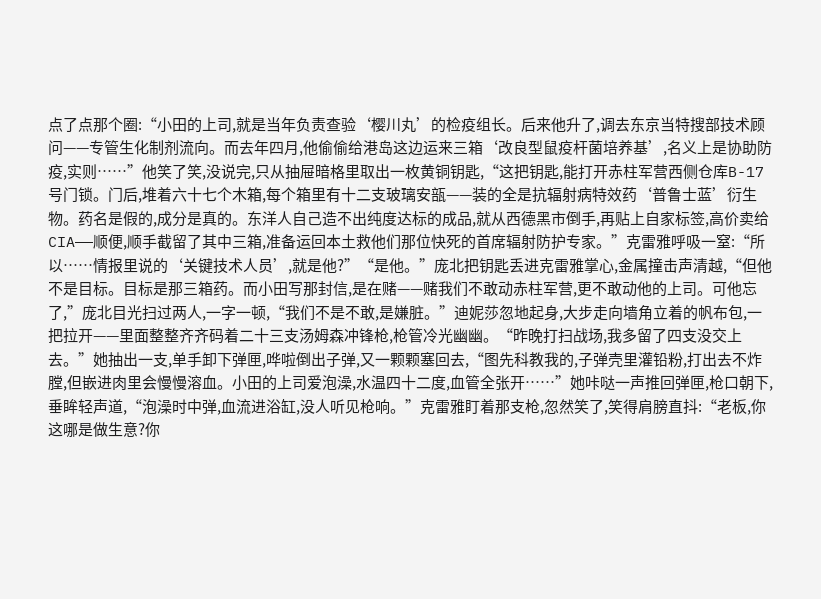点了点那个圈:“小田的上司,就是当年负责查验‘樱川丸’的检疫组长。后来他升了,调去东京当特搜部技术顾问——专管生化制剂流向。而去年四月,他偷偷给港岛这边运来三箱‘改良型鼠疫杆菌培养基’,名义上是协助防疫,实则……”他笑了笑,没说完,只从抽屉暗格里取出一枚黄铜钥匙,“这把钥匙,能打开赤柱军营西侧仓库B-17号门锁。门后,堆着六十七个木箱,每个箱里有十二支玻璃安瓿——装的全是抗辐射病特效药‘普鲁士蓝’衍生物。药名是假的,成分是真的。东洋人自己造不出纯度达标的成品,就从西德黑市倒手,再贴上自家标签,高价卖给CIA——顺便,顺手截留了其中三箱,准备运回本土救他们那位快死的首席辐射防护专家。”克雷雅呼吸一窒:“所以……情报里说的‘关键技术人员’,就是他?”“是他。”庞北把钥匙丢进克雷雅掌心,金属撞击声清越,“但他不是目标。目标是那三箱药。而小田写那封信,是在赌——赌我们不敢动赤柱军营,更不敢动他的上司。可他忘了,”庞北目光扫过两人,一字一顿,“我们不是不敢,是嫌脏。”迪妮莎忽地起身,大步走向墙角立着的帆布包,一把拉开——里面整整齐齐码着二十三支汤姆森冲锋枪,枪管冷光幽幽。“昨晚打扫战场,我多留了四支没交上去。”她抽出一支,单手卸下弹匣,哗啦倒出子弹,又一颗颗塞回去,“图先科教我的,子弹壳里灌铅粉,打出去不炸膛,但嵌进肉里会慢慢溶血。小田的上司爱泡澡,水温四十二度,血管全张开……”她咔哒一声推回弹匣,枪口朝下,垂眸轻声道,“泡澡时中弹,血流进浴缸,没人听见枪响。”克雷雅盯着那支枪,忽然笑了,笑得肩膀直抖:“老板,你这哪是做生意?你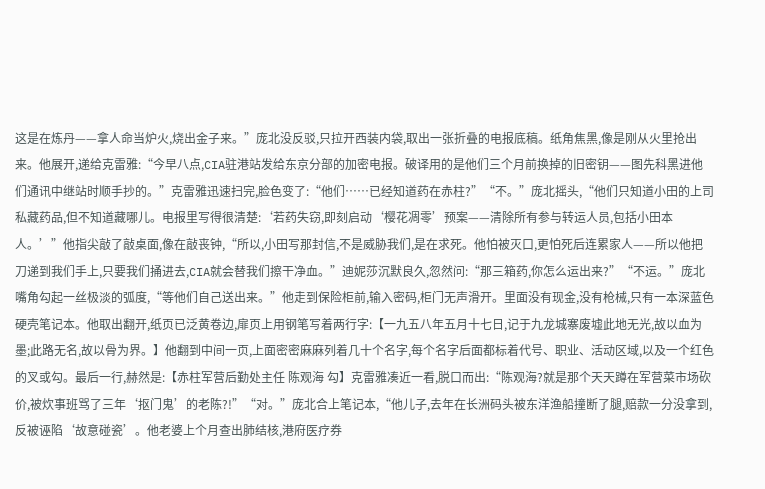这是在炼丹——拿人命当炉火,烧出金子来。”庞北没反驳,只拉开西装内袋,取出一张折叠的电报底稿。纸角焦黑,像是刚从火里抢出来。他展开,递给克雷雅:“今早八点,CIA驻港站发给东京分部的加密电报。破译用的是他们三个月前换掉的旧密钥——图先科黑进他们通讯中继站时顺手抄的。”克雷雅迅速扫完,脸色变了:“他们……已经知道药在赤柱?”“不。”庞北摇头,“他们只知道小田的上司私藏药品,但不知道藏哪儿。电报里写得很清楚:‘若药失窃,即刻启动‘樱花凋零’预案——清除所有参与转运人员,包括小田本人。’”他指尖敲了敲桌面,像在敲丧钟,“所以,小田写那封信,不是威胁我们,是在求死。他怕被灭口,更怕死后连累家人——所以他把刀递到我们手上,只要我们捅进去,CIA就会替我们擦干净血。”迪妮莎沉默良久,忽然问:“那三箱药,你怎么运出来?”“不运。”庞北嘴角勾起一丝极淡的弧度,“等他们自己送出来。”他走到保险柜前,输入密码,柜门无声滑开。里面没有现金,没有枪械,只有一本深蓝色硬壳笔记本。他取出翻开,纸页已泛黄卷边,扉页上用钢笔写着两行字:【一九五八年五月十七日,记于九龙城寨废墟此地无光,故以血为墨;此路无名,故以骨为界。】他翻到中间一页,上面密密麻麻列着几十个名字,每个名字后面都标着代号、职业、活动区域,以及一个红色的叉或勾。最后一行,赫然是:【赤柱军营后勤处主任 陈观海 勾】克雷雅凑近一看,脱口而出:“陈观海?就是那个天天蹲在军营菜市场砍价,被炊事班骂了三年‘抠门鬼’的老陈?!”“对。”庞北合上笔记本,“他儿子,去年在长洲码头被东洋渔船撞断了腿,赔款一分没拿到,反被诬陷‘故意碰瓷’。他老婆上个月查出肺结核,港府医疗券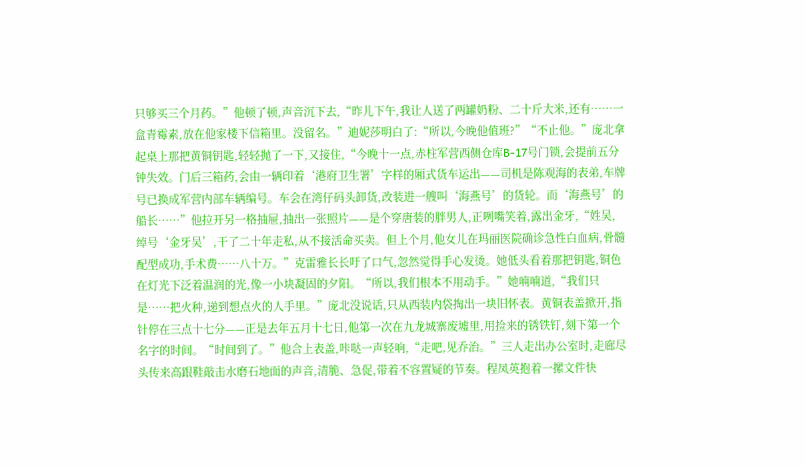只够买三个月药。”他顿了顿,声音沉下去,“昨儿下午,我让人送了两罐奶粉、二十斤大米,还有……一盒青霉素,放在他家楼下信箱里。没留名。”迪妮莎明白了:“所以,今晚他值班?”“不止他。”庞北拿起桌上那把黄铜钥匙,轻轻抛了一下,又接住,“今晚十一点,赤柱军营西侧仓库B-17号门锁,会提前五分钟失效。门后三箱药,会由一辆印着‘港府卫生署’字样的厢式货车运出——司机是陈观海的表弟,车牌号已换成军营内部车辆编号。车会在湾仔码头卸货,改装进一艘叫‘海燕号’的货轮。而‘海燕号’的船长……”他拉开另一格抽屉,抽出一张照片——是个穿唐装的胖男人,正咧嘴笑着,露出金牙,“姓吴,绰号‘金牙吴’,干了二十年走私,从不接活命买卖。但上个月,他女儿在玛丽医院确诊急性白血病,骨髓配型成功,手术费……八十万。”克雷雅长长吁了口气,忽然觉得手心发烫。她低头看着那把钥匙,铜色在灯光下泛着温润的光,像一小块凝固的夕阳。“所以,我们根本不用动手。”她喃喃道,“我们只是……把火种,递到想点火的人手里。”庞北没说话,只从西装内袋掏出一块旧怀表。黄铜表盖掀开,指针停在三点十七分——正是去年五月十七日,他第一次在九龙城寨废墟里,用捡来的锈铁钉,刻下第一个名字的时间。“时间到了。”他合上表盖,咔哒一声轻响,“走吧,见乔治。”三人走出办公室时,走廊尽头传来高跟鞋敲击水磨石地面的声音,清脆、急促,带着不容置疑的节奏。程凤英抱着一摞文件快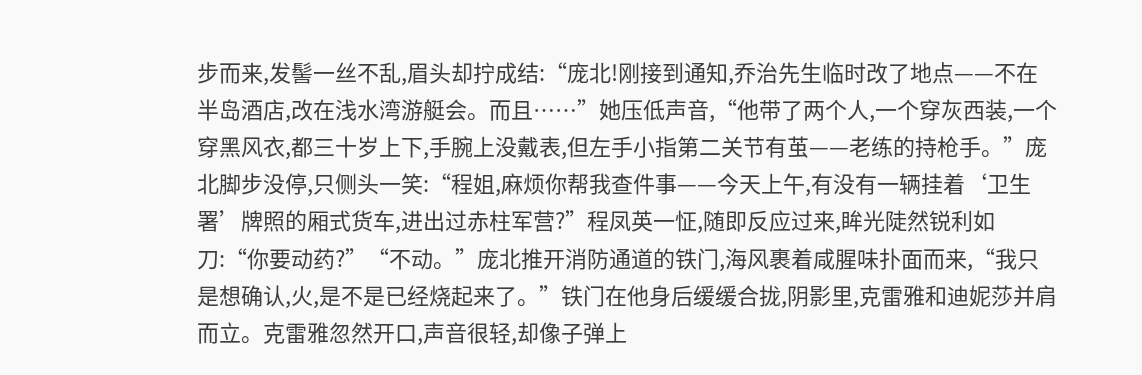步而来,发髻一丝不乱,眉头却拧成结:“庞北!刚接到通知,乔治先生临时改了地点——不在半岛酒店,改在浅水湾游艇会。而且……”她压低声音,“他带了两个人,一个穿灰西装,一个穿黑风衣,都三十岁上下,手腕上没戴表,但左手小指第二关节有茧——老练的持枪手。”庞北脚步没停,只侧头一笑:“程姐,麻烦你帮我查件事——今天上午,有没有一辆挂着‘卫生署’牌照的厢式货车,进出过赤柱军营?”程凤英一怔,随即反应过来,眸光陡然锐利如刀:“你要动药?”“不动。”庞北推开消防通道的铁门,海风裹着咸腥味扑面而来,“我只是想确认,火,是不是已经烧起来了。”铁门在他身后缓缓合拢,阴影里,克雷雅和迪妮莎并肩而立。克雷雅忽然开口,声音很轻,却像子弹上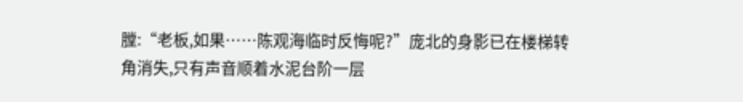膛:“老板,如果……陈观海临时反悔呢?”庞北的身影已在楼梯转角消失,只有声音顺着水泥台阶一层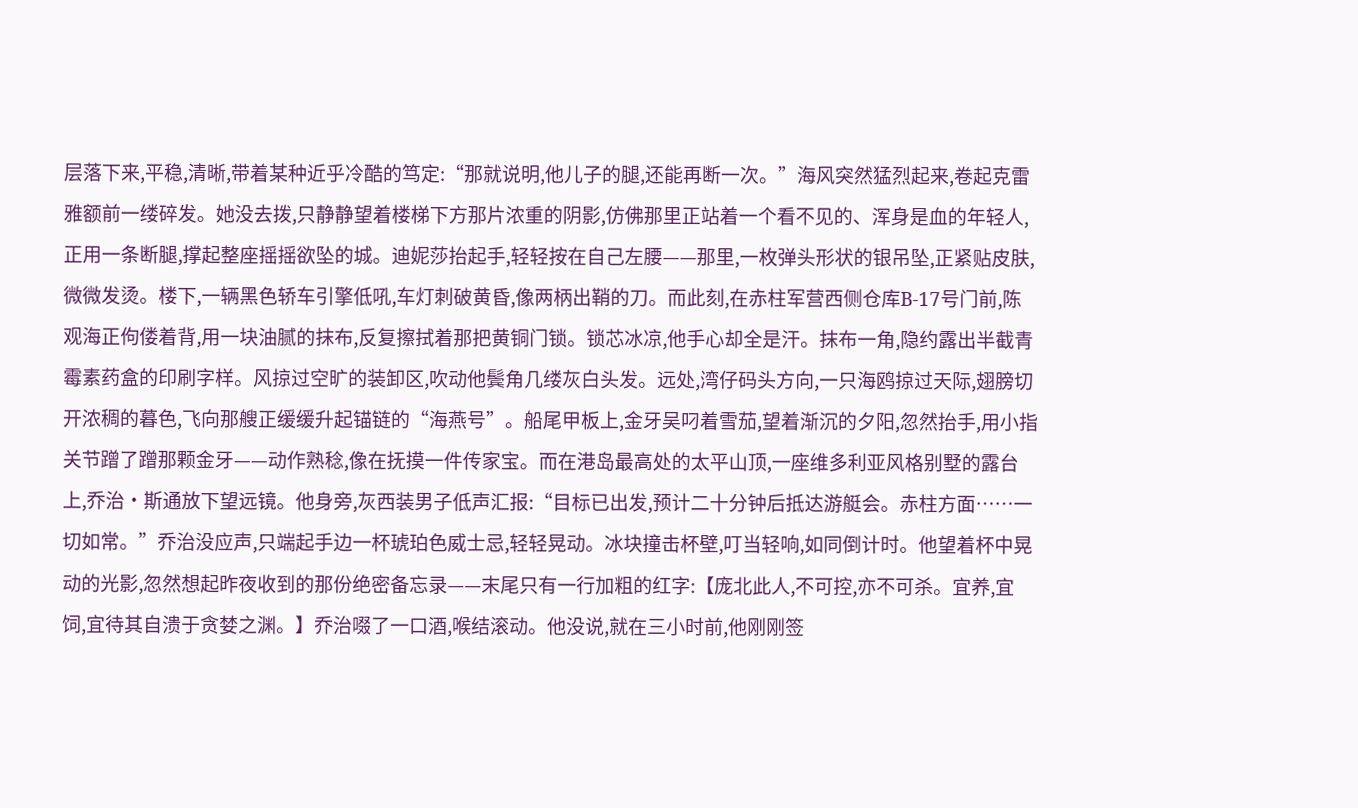层落下来,平稳,清晰,带着某种近乎冷酷的笃定:“那就说明,他儿子的腿,还能再断一次。”海风突然猛烈起来,卷起克雷雅额前一缕碎发。她没去拨,只静静望着楼梯下方那片浓重的阴影,仿佛那里正站着一个看不见的、浑身是血的年轻人,正用一条断腿,撑起整座摇摇欲坠的城。迪妮莎抬起手,轻轻按在自己左腰——那里,一枚弹头形状的银吊坠,正紧贴皮肤,微微发烫。楼下,一辆黑色轿车引擎低吼,车灯刺破黄昏,像两柄出鞘的刀。而此刻,在赤柱军营西侧仓库B-17号门前,陈观海正佝偻着背,用一块油腻的抹布,反复擦拭着那把黄铜门锁。锁芯冰凉,他手心却全是汗。抹布一角,隐约露出半截青霉素药盒的印刷字样。风掠过空旷的装卸区,吹动他鬓角几缕灰白头发。远处,湾仔码头方向,一只海鸥掠过天际,翅膀切开浓稠的暮色,飞向那艘正缓缓升起锚链的“海燕号”。船尾甲板上,金牙吴叼着雪茄,望着渐沉的夕阳,忽然抬手,用小指关节蹭了蹭那颗金牙——动作熟稔,像在抚摸一件传家宝。而在港岛最高处的太平山顶,一座维多利亚风格别墅的露台上,乔治·斯通放下望远镜。他身旁,灰西装男子低声汇报:“目标已出发,预计二十分钟后抵达游艇会。赤柱方面……一切如常。”乔治没应声,只端起手边一杯琥珀色威士忌,轻轻晃动。冰块撞击杯壁,叮当轻响,如同倒计时。他望着杯中晃动的光影,忽然想起昨夜收到的那份绝密备忘录——末尾只有一行加粗的红字:【庞北此人,不可控,亦不可杀。宜养,宜饲,宜待其自溃于贪婪之渊。】乔治啜了一口酒,喉结滚动。他没说,就在三小时前,他刚刚签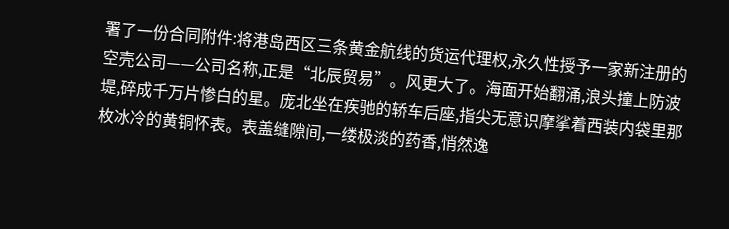署了一份合同附件:将港岛西区三条黄金航线的货运代理权,永久性授予一家新注册的空壳公司——公司名称,正是“北辰贸易”。风更大了。海面开始翻涌,浪头撞上防波堤,碎成千万片惨白的星。庞北坐在疾驰的轿车后座,指尖无意识摩挲着西装内袋里那枚冰冷的黄铜怀表。表盖缝隙间,一缕极淡的药香,悄然逸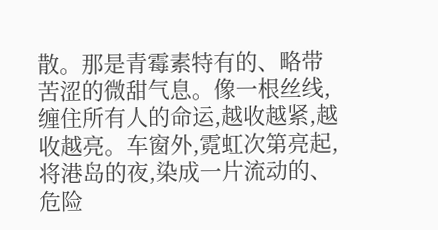散。那是青霉素特有的、略带苦涩的微甜气息。像一根丝线,缠住所有人的命运,越收越紧,越收越亮。车窗外,霓虹次第亮起,将港岛的夜,染成一片流动的、危险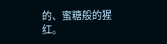的、蜜糖般的猩红。